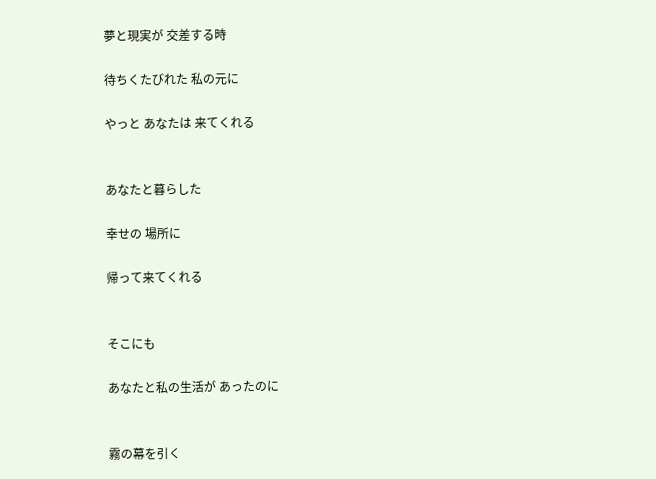夢と現実が 交差する時

待ちくたびれた 私の元に

やっと あなたは 来てくれる


あなたと暮らした

幸せの 場所に

帰って来てくれる


そこにも

あなたと私の生活が あったのに


霧の幕を引く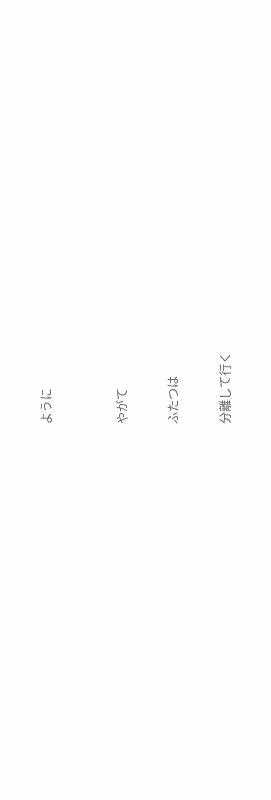ように


やがて

ふたつは

分離して行く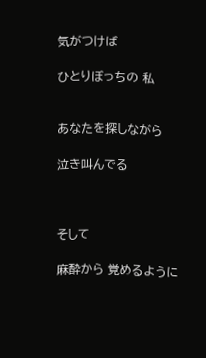気がつけば

ひとりぼっちの 私


あなたを探しながら

泣き叫んでる



そして

麻酔から 覚めるように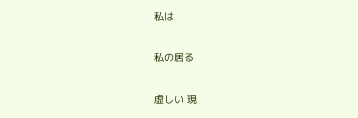私は

私の居る

虚しい 現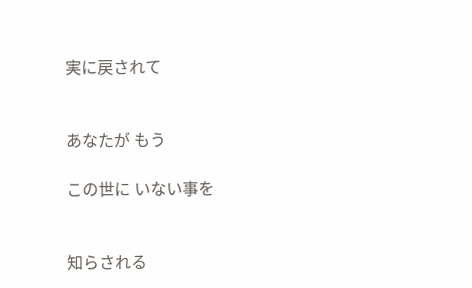実に戻されて


あなたが もう

この世に いない事を


知らされる